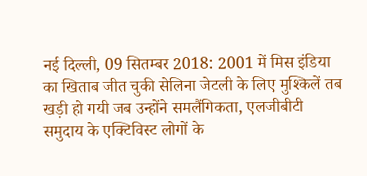नई दिल्ली, 09 सितम्बर 2018: 2001 में मिस इंडिया का खिताब जीत चुकी सेलिना जेटली के लिए मुश्किलें तब खड़ी हो गयी जब उन्होंने समलैंगिकता, एलजीबीटी समुदाय के एक्टिविस्ट लोगों के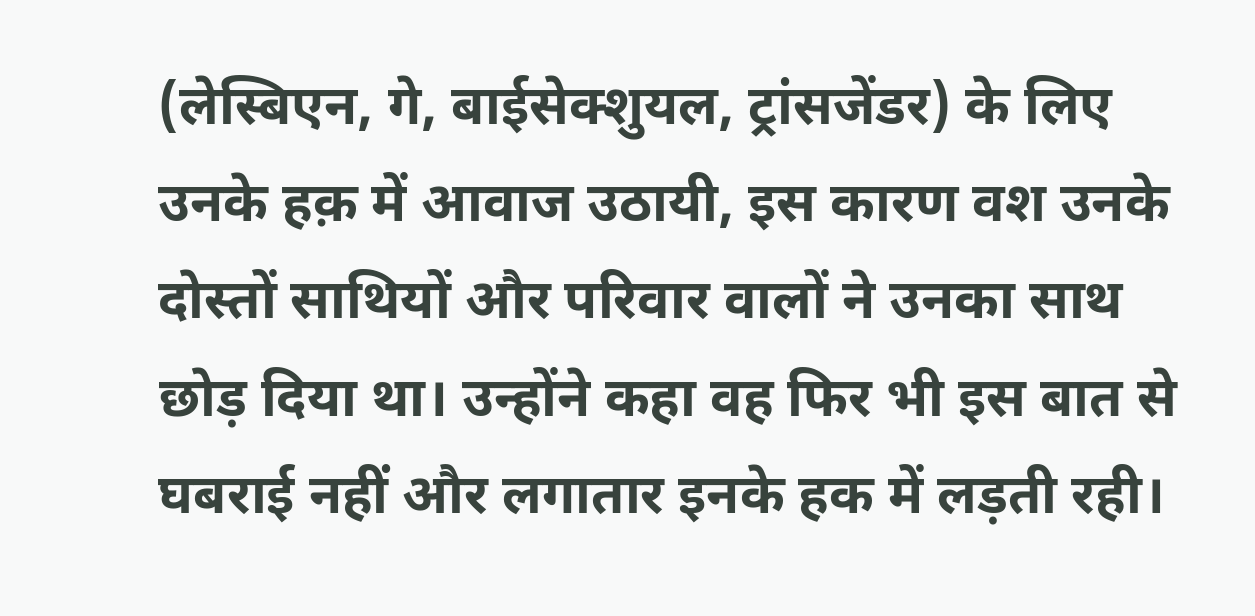(लेस्बिएन, गे, बाईसेक्शुयल, ट्रांसजेंडर) के लिए उनके हक़ में आवाज उठायी, इस कारण वश उनके दोस्तों साथियों और परिवार वालों ने उनका साथ छोड़ दिया था। उन्होंने कहा वह फिर भी इस बात से घबराई नहीं और लगातार इनके हक में लड़ती रही।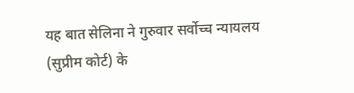यह बात सेलिना ने गुरुवार सर्वोच्च न्यायलय (सुप्रीम कोर्ट) के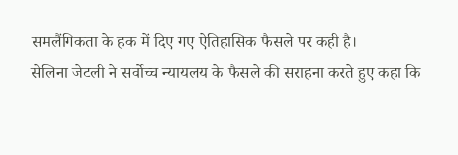समलैंगिकता के हक में दिए गए ऐतिहासिक फैसले पर कही है।
सेलिना जेटली ने सर्वोच्च न्यायलय के फैसले की सराहना करते हुए कहा कि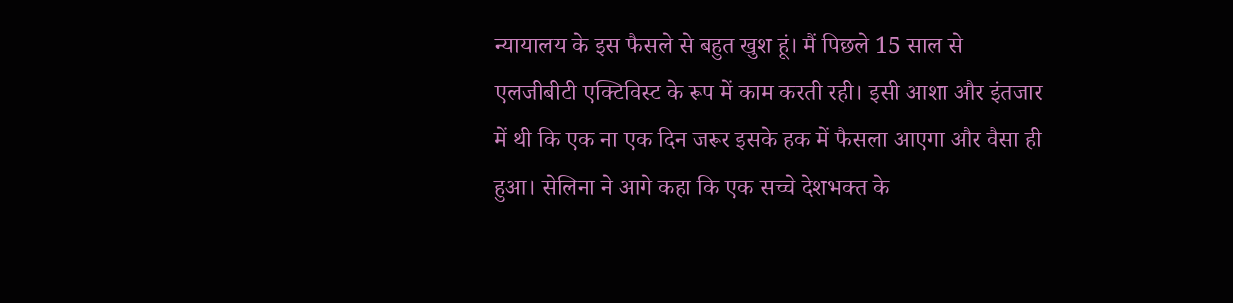न्यायालय के इस फैसले से बहुत खुश हूं। मैं पिछले 15 साल से एलजीबीटी एक्टिविस्ट के रूप में काम करती रही। इसी आशा और इंतजार में थी कि एक ना एक दिन जरूर इसके हक में फैसला आएगा और वैसा ही हुआ। सेलिना ने आगे कहा कि एक सच्चे देशभक्त के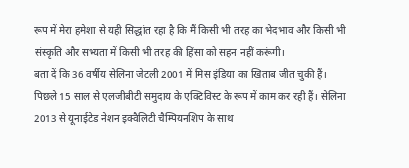रूप में मेरा हमेशा से यही सिद्धांत रहा है कि मैं किसी भी तरह का भेदभाव और किसी भी संस्कृति और सभ्यता में किसी भी तरह की हिंसा को सहन नहीं करूंगी।
बता दें कि 36 वर्षीय सेलिना जेटली 2001 में मिस इंडिया का खिताब जीत चुकी हैं। पिछले 15 साल से एलजीबीटी समुदाय के एक्टिविस्ट के रूप में काम कर रही हैं। सेलिना 2013 से यूनाईटेड नेशन इक्वैलिटी चैम्पियनशिप के साथ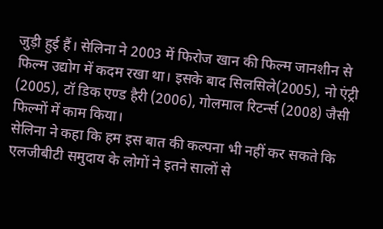जुड़ी हुई हैं। सेलिना ने 2003 में फिरोज खान की फिल्म जानशीन से फिल्म उद्योग में कदम रखा था। इसके बाद सिलसिले(2005), नो एंट्री (2005), टॉ डिक एण्ड हैरी (2006), गोलमाल रिटर्न्स (2008) जैसी फिल्मों में काम किया।
सेलिना ने कहा कि हम इस बात की कल्पना भी नहीं कर सकते कि एलजीबीटी समुदाय के लोगों ने इतने सालों से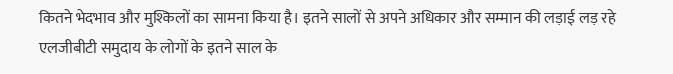कितने भेदभाव और मुश्किलों का सामना किया है। इतने सालों से अपने अधिकार और सम्मान की लड़ाई लड़ रहे एलजीबीटी समुदाय के लोगों के इतने साल के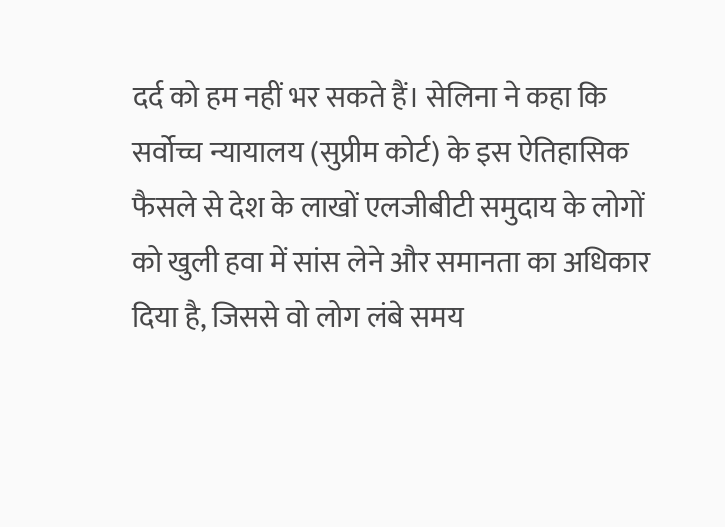दर्द को हम नहीं भर सकते हैं। सेलिना ने कहा कि सर्वोच्च न्यायालय (सुप्रीम कोर्ट) के इस ऐतिहासिक फैसले से देश के लाखों एलजीबीटी समुदाय के लोगों को खुली हवा में सांस लेने और समानता का अधिकार दिया है, जिससे वो लोग लंबे समय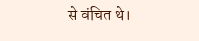से वंचित थे।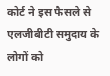कोर्ट ने इस फैसले से एलजीबीटी समुदाय के लोगों को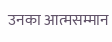उनका आत्मसम्मान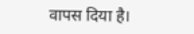वापस दिया है।